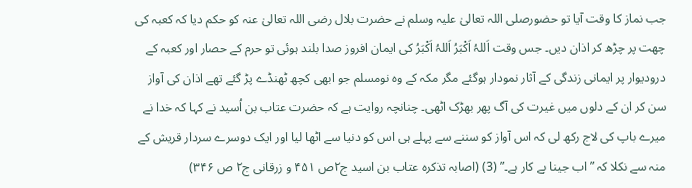جب نماز کا وقت آیا تو حضورصلی اللہ تعالیٰ علیہ وسلم نے حضرت بلال رضی اللہ تعالیٰ عنہ کو حکم دیا کہ کعبہ کی چھت پر چڑھ کر اذان دیں۔ جس وقت اَللہُ اَکْبَرُ اَللہُ اَکْبَرُ کی ایمان افروز صدا بلند ہوئی تو حرم کے حصار اور کعبہ کے درودیوار پر ایمانی زندگی کے آثار نمودار ہوگئے مگر مکہ کے وہ نومسلم جو ابھی کچھ ٹھنڈے پڑ گئے تھے اذان کی آواز سن کر ان کے دلوں میں غیرت کی آگ پھر بھڑک اٹھی۔ چنانچہ روایت ہے کہ حضرت عتاب بن اُسید نے کہا کہ خدا نے میرے باپ کی لاج رکھ لی کہ اس آواز کو سننے سے پہلے ہی اس کو دنیا سے اٹھا لیا اور ایک دوسرے سردار قریش کے منہ سے نکلا کہ ”اب جینا بے کار ہے۔” (3) (اصابہ تذکرہ عتاب بن اسید ج۲ص ۴۵۱ و زرقانی ج۲ ص ۳۴۶)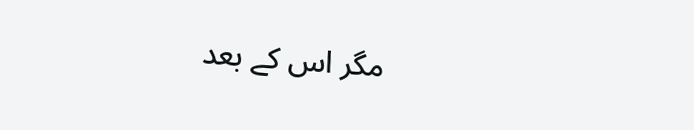مگر اس کے بعد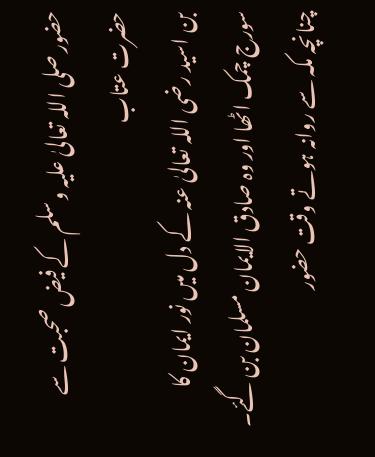حضور صلی اللہ تعالیٰ علیہ وسلم کے فیض صحبت سے حضرت عتاب
بن اسید رضی اللہ تعالیٰ عنہ کے دل میں نور ایمان کا سورج چمک اٹھا اور وہ صادق الایمان مسلمان بن گئے۔ چنانچہ مکہ سے روانہ ہوتے وقت حضور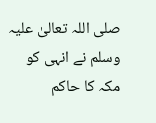صلی اللہ تعالیٰ علیہ وسلم نے انہی کو مکہ کا حاکم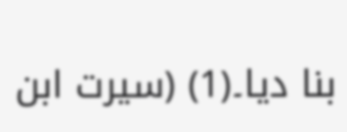بنا دیا۔(1) (سیرت ابن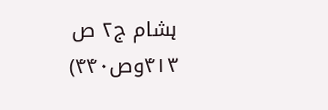ہشام ج۲ ص ۴۱۳وص۴۴۰)